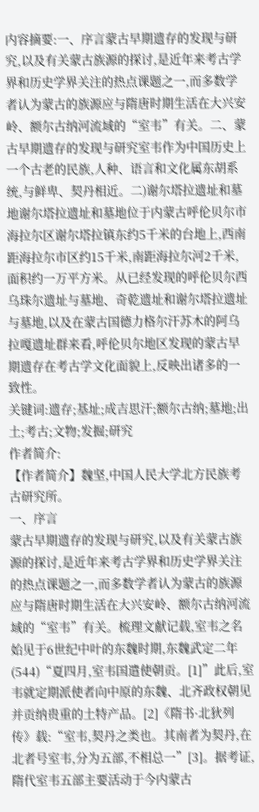内容摘要:一、序言蒙古早期遗存的发现与研究,以及有关蒙古族源的探讨,是近年来考古学界和历史学界关注的热点课题之一,而多数学者认为蒙古的族源应与隋唐时期生活在大兴安岭、额尔古纳河流域的“室韦”有关。二、蒙古早期遗存的发现与研究室韦作为中国历史上一个古老的民族,人种、语言和文化属东胡系统,与鲜卑、契丹相近。二)谢尔塔拉遗址和墓地谢尔塔拉遗址和墓地位于内蒙古呼伦贝尔市海拉尔区谢尔塔拉镇东约5千米的台地上,西南距海拉尔市区约15千米,南距海拉尔河2千米,面积约一万平方米。从已经发现的呼伦贝尔西乌珠尔遗址与墓地、奇乾遗址和谢尔塔拉遗址与墓地,以及在蒙古国德力格尔汗苏木的阿乌拉嘎遗址群来看,呼伦贝尔地区发现的蒙古早期遗存在考古学文化面貌上,反映出诸多的一致性。
关键词:遗存;基址;成吉思汗;额尔古纳;墓地;出土;考古;文物;发掘;研究
作者简介:
【作者简介】魏坚,中国人民大学北方民族考古研究所。
一、序言
蒙古早期遗存的发现与研究,以及有关蒙古族源的探讨,是近年来考古学界和历史学界关注的热点课题之一,而多数学者认为蒙古的族源应与隋唐时期生活在大兴安岭、额尔古纳河流域的“室韦”有关。梳理文献记载,室韦之名始见于6世纪中叶的东魏时期,东魏武定二年(544)“夏四月,室韦国遣使朝贡。[1]”此后,室韦就定期派使者向中原的东魏、北齐政权朝见并贡纳贵重的土特产品。[2]《隋书·北狄列传》载:“室韦,契丹之类也。其南者为契丹,在北者号室韦,分为五部,不相总一”[3]。据考证,隋代室韦五部主要活动于今内蒙古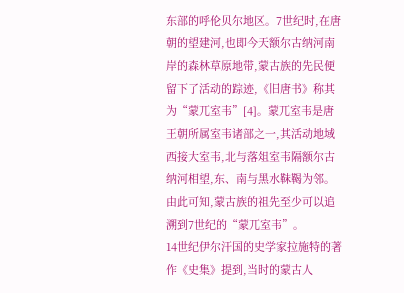东部的呼伦贝尔地区。7世纪时,在唐朝的望建河,也即今天额尔古纳河南岸的森林草原地带,蒙古族的先民便留下了活动的踪迹,《旧唐书》称其为“蒙兀室韦”[4]。蒙兀室韦是唐王朝所属室韦诸部之一,其活动地域西接大室韦,北与落俎室韦隔额尔古纳河相望,东、南与黑水靺鞨为邻。由此可知,蒙古族的祖先至少可以追溯到7世纪的“蒙兀室韦”。
14世纪伊尔汗国的史学家拉施特的著作《史集》提到,当时的蒙古人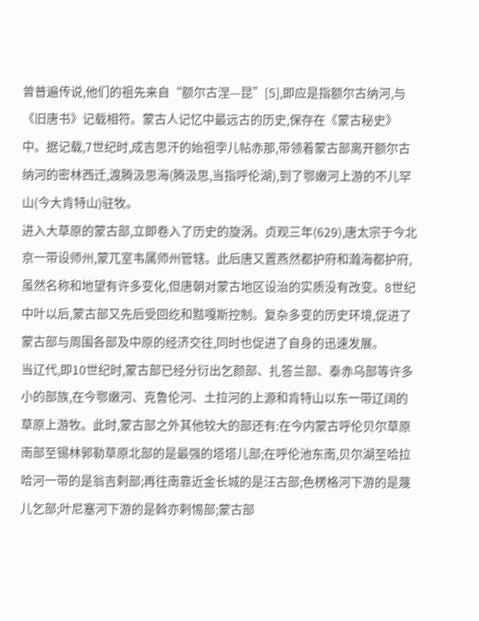曾普遍传说,他们的祖先来自“额尔古涅—昆”[5],即应是指额尔古纳河,与《旧唐书》记载相符。蒙古人记忆中最远古的历史,保存在《蒙古秘史》中。据记载,7世纪时,成吉思汗的始祖孛儿帖赤那,带领着蒙古部离开额尔古纳河的密林西迁,渡腾汲思海(腾汲思,当指呼伦湖),到了鄂嫩河上游的不儿罕山(今大肯特山)驻牧。
进入大草原的蒙古部,立即卷入了历史的旋涡。贞观三年(629),唐太宗于今北京一带设师州,蒙兀室韦属师州管辖。此后唐又置燕然都护府和瀚海都护府,虽然名称和地望有许多变化,但唐朝对蒙古地区设治的实质没有改变。8世纪中叶以后,蒙古部又先后受回纥和黠嘎斯控制。复杂多变的历史环境,促进了蒙古部与周围各部及中原的经济交往,同时也促进了自身的迅速发展。
当辽代,即10世纪时,蒙古部已经分衍出乞颜部、扎答兰部、泰赤乌部等许多小的部族,在今鄂嫩河、克鲁伦河、土拉河的上源和肯特山以东一带辽阔的草原上游牧。此时,蒙古部之外其他较大的部还有:在今内蒙古呼伦贝尔草原南部至锡林郭勒草原北部的是最强的塔塔儿部;在呼伦池东南,贝尔湖至哈拉哈河一带的是翁吉剌部;再往南靠近金长城的是汪古部;色楞格河下游的是蔑儿乞部;叶尼塞河下游的是斡亦剌惕部;蒙古部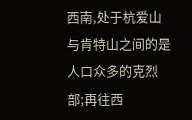西南,处于杭爱山与肯特山之间的是人口众多的克烈部;再往西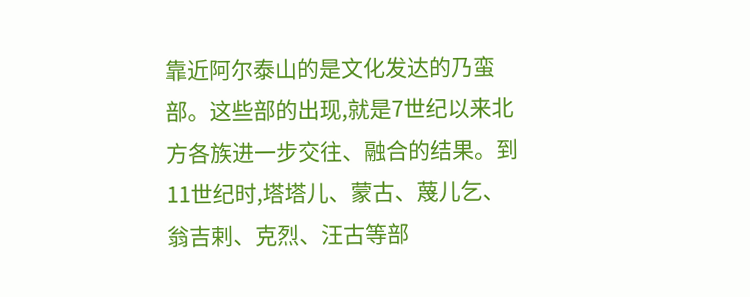靠近阿尔泰山的是文化发达的乃蛮部。这些部的出现,就是7世纪以来北方各族进一步交往、融合的结果。到11世纪时,塔塔儿、蒙古、蔑儿乞、翁吉剌、克烈、汪古等部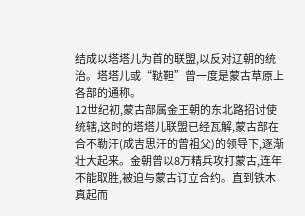结成以塔塔儿为首的联盟,以反对辽朝的统治。塔塔儿或“鞑靼”曾一度是蒙古草原上各部的通称。
12世纪初,蒙古部属金王朝的东北路招讨使统辖,这时的塔塔儿联盟已经瓦解,蒙古部在合不勒汗(成吉思汗的曾祖父)的领导下,逐渐壮大起来。金朝曾以8万精兵攻打蒙古,连年不能取胜,被迫与蒙古订立合约。直到铁木真起而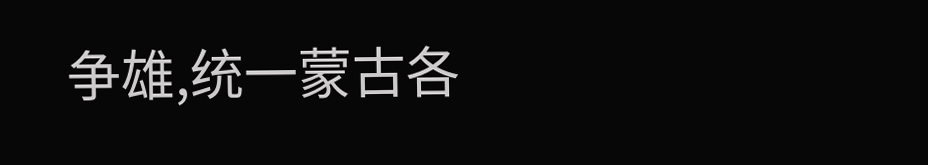争雄,统一蒙古各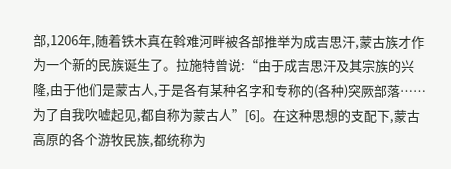部,1206年,随着铁木真在斡难河畔被各部推举为成吉思汗,蒙古族才作为一个新的民族诞生了。拉施特曾说:“由于成吉思汗及其宗族的兴隆,由于他们是蒙古人,于是各有某种名字和专称的(各种)突厥部落……为了自我吹嘘起见,都自称为蒙古人”[6]。在这种思想的支配下,蒙古高原的各个游牧民族,都统称为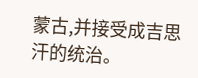蒙古,并接受成吉思汗的统治。